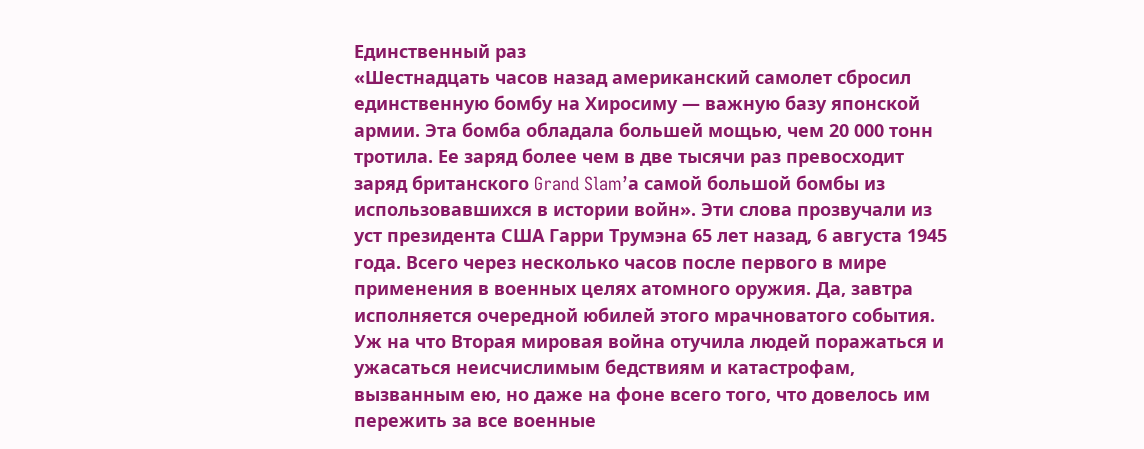Единственный раз
«Шестнадцать часов назад американский самолет сбросил единственную бомбу на Хиросиму — важную базу японской армии. Эта бомба обладала большей мощью, чем 20 000 тонн тротила. Ее заряд более чем в две тысячи раз превосходит заряд британского Grand Slam’а самой большой бомбы из использовавшихся в истории войн». Эти слова прозвучали из уст президента США Гарри Трумэна 65 лет назад, 6 августа 1945 года. Всего через несколько часов после первого в мире применения в военных целях атомного оружия. Да, завтра исполняется очередной юбилей этого мрачноватого события. Уж на что Вторая мировая война отучила людей поражаться и ужасаться неисчислимым бедствиям и катастрофам, вызванным ею, но даже на фоне всего того, что довелось им пережить за все военные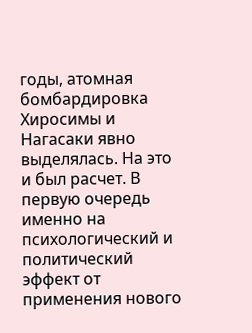годы, атомная бомбардировка Хиросимы и Нагасаки явно выделялась. На это и был расчет. В первую очередь именно на психологический и политический эффект от применения нового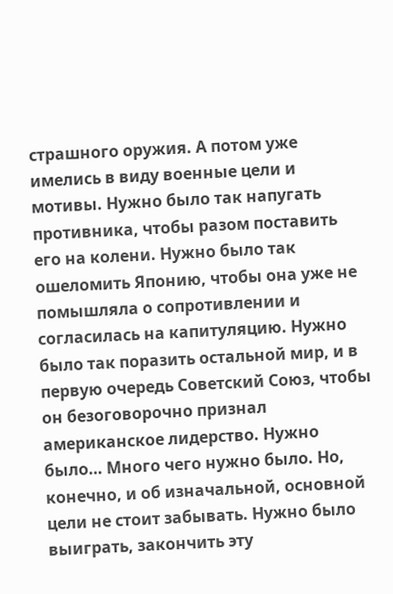страшного оружия. А потом уже имелись в виду военные цели и мотивы. Нужно было так напугать противника, чтобы разом поставить его на колени. Нужно было так ошеломить Японию, чтобы она уже не помышляла о сопротивлении и согласилась на капитуляцию. Нужно было так поразить остальной мир, и в первую очередь Советский Союз, чтобы он безоговорочно признал американское лидерство. Нужно было… Много чего нужно было. Но, конечно, и об изначальной, основной цели не стоит забывать. Нужно было выиграть, закончить эту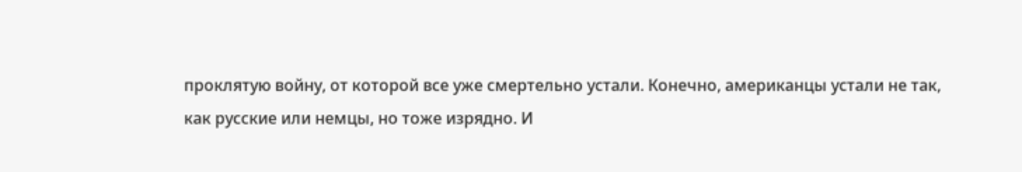проклятую войну, от которой все уже смертельно устали. Конечно, американцы устали не так, как русские или немцы, но тоже изрядно. И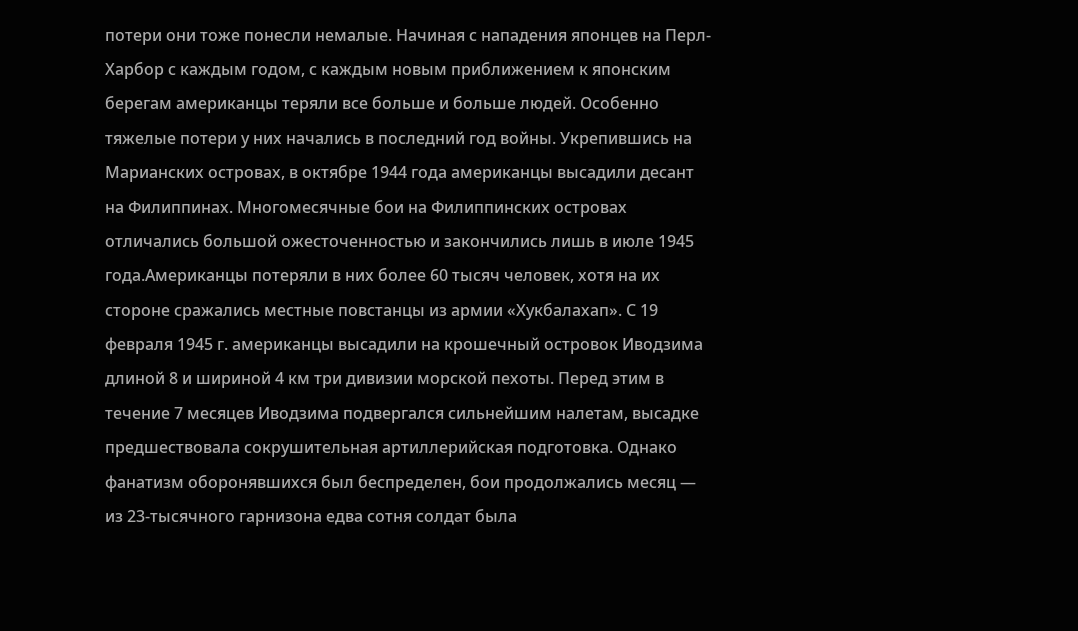потери они тоже понесли немалые. Начиная с нападения японцев на Перл-Харбор с каждым годом, с каждым новым приближением к японским берегам американцы теряли все больше и больше людей. Особенно тяжелые потери у них начались в последний год войны. Укрепившись на Марианских островах, в октябре 1944 года американцы высадили десант на Филиппинах. Многомесячные бои на Филиппинских островах отличались большой ожесточенностью и закончились лишь в июле 1945 года.Американцы потеряли в них более 60 тысяч человек, хотя на их стороне сражались местные повстанцы из армии «Хукбалахап». С 19 февраля 1945 г. американцы высадили на крошечный островок Иводзима длиной 8 и шириной 4 км три дивизии морской пехоты. Перед этим в течение 7 месяцев Иводзима подвергался сильнейшим налетам, высадке предшествовала сокрушительная артиллерийская подготовка. Однако фанатизм оборонявшихся был беспределен, бои продолжались месяц — из 23-тысячного гарнизона едва сотня солдат была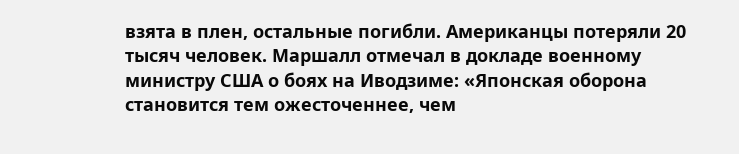взята в плен, остальные погибли. Американцы потеряли 20 тысяч человек. Маршалл отмечал в докладе военному министру США о боях на Иводзиме: «Японская оборона становится тем ожесточеннее, чем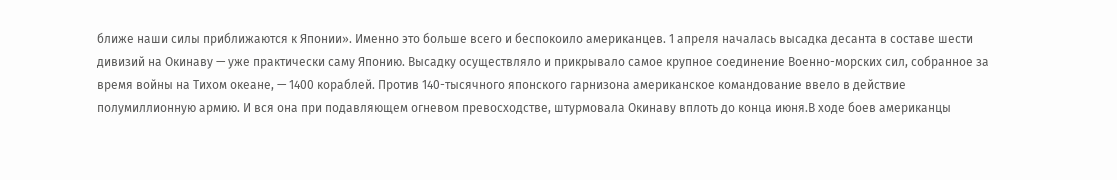ближе наши силы приближаются к Японии». Именно это больше всего и беспокоило американцев. 1 апреля началась высадка десанта в составе шести дивизий на Окинаву — уже практически саму Японию. Высадку осуществляло и прикрывало самое крупное соединение Военно-морских сил, собранное за время войны на Тихом океане, — 1400 кораблей. Против 140-тысячного японского гарнизона американское командование ввело в действие полумиллионную армию. И вся она при подавляющем огневом превосходстве, штурмовала Окинаву вплоть до конца июня.В ходе боев американцы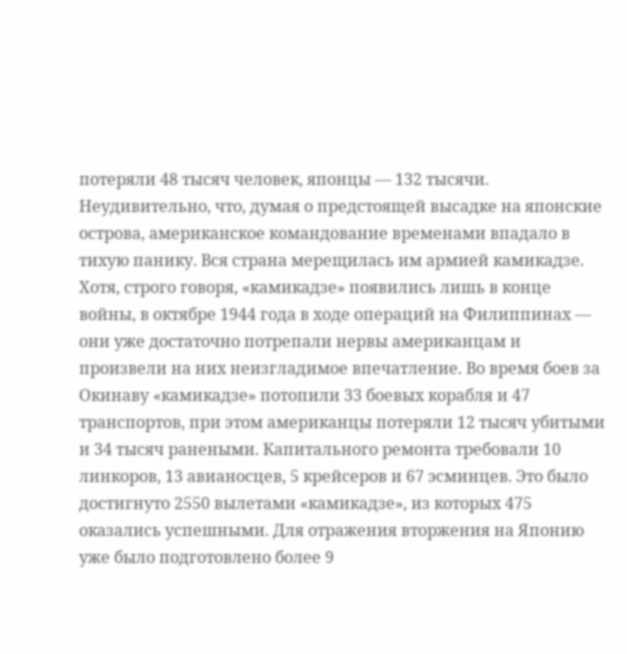потеряли 48 тысяч человек, японцы — 132 тысячи. Неудивительно, что, думая о предстоящей высадке на японские острова, американское командование временами впадало в тихую панику. Вся страна мерещилась им армией камикадзе. Хотя, строго говоря, «камикадзе» появились лишь в конце войны, в октябре 1944 года в ходе операций на Филиппинах — они уже достаточно потрепали нервы американцам и произвели на них неизгладимое впечатление. Во время боев за Окинаву «камикадзе» потопили 33 боевых корабля и 47 транспортов, при этом американцы потеряли 12 тысяч убитыми и 34 тысяч ранеными. Капитального ремонта требовали 10 линкоров, 13 авианосцев, 5 крейсеров и 67 эсминцев. Это было достигнуто 2550 вылетами «камикадзе», из которых 475 оказались успешными. Для отражения вторжения на Японию уже было подготовлено более 9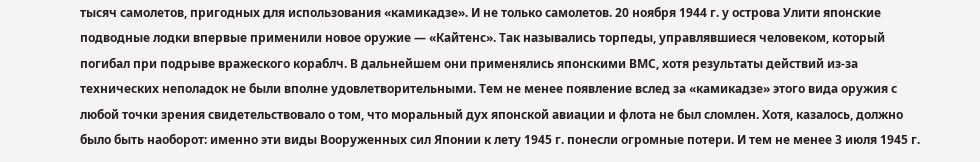тысяч самолетов, пригодных для использования «камикадзе». И не только самолетов. 20 ноября 1944 г. у острова Улити японские подводные лодки впервые применили новое оружие — «Кайтенс». Так назывались торпеды, управлявшиеся человеком, который погибал при подрыве вражеского кораблч. В дальнейшем они применялись японскими ВМС, хотя результаты действий из-за технических неполадок не были вполне удовлетворительными. Тем не менее появление вслед за «камикадзе» этого вида оружия с любой точки зрения свидетельствовало о том, что моральный дух японской авиации и флота не был сломлен. Хотя, казалось, должно было быть наоборот: именно эти виды Вооруженных сил Японии к лету 1945 г. понесли огромные потери. И тем не менее 3 июля 1945 г.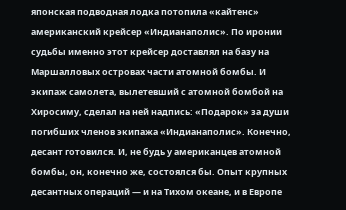японская подводная лодка потопила «кайтенс» американский крейсер «Индианаполис». По иронии судьбы именно этот крейсер доставлял на базу на Маршалловых островах части атомной бомбы. И экипаж самолета, вылетевший с атомной бомбой на Хиросиму, сделал на ней надпись: «Подарок» за души погибших членов экипажа «Индианаполис». Конечно, десант готовился. И, не будь у американцев атомной бомбы, он, конечно же, состоялся бы. Опыт крупных десантных операций — и на Тихом океане, и в Европе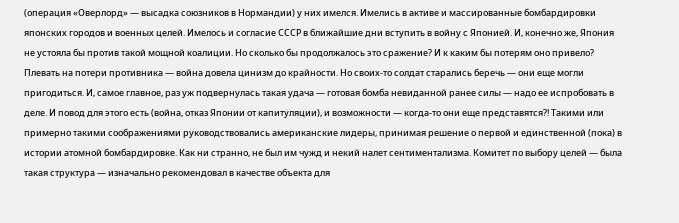(операция «Оверлорд» — высадка союзников в Нормандии) у них имелся. Имелись в активе и массированные бомбардировки японских городов и военных целей. Имелось и согласие СССР в ближайшие дни вступить в войну с Японией. И, конечно же, Япония не устояла бы против такой мощной коалиции. Но сколько бы продолжалось это сражение? И к каким бы потерям оно привело? Плевать на потери противника — война довела цинизм до крайности. Но своих-то солдат старались беречь — они еще могли пригодиться. И, самое главное, раз уж подвернулась такая удача — готовая бомба невиданной ранее силы — надо ее испробовать в деле. И повод для этого есть (война, отказ Японии от капитуляции), и возможности — когда-то они еще представятся?! Такими или примерно такими соображениями руководствовались американские лидеры, принимая решение о первой и единственной (пока) в истории атомной бомбардировке. Как ни странно, не был им чужд и некий налет сентиментализма. Комитет по выбору целей — была такая структура — изначально рекомендовал в качестве объекта для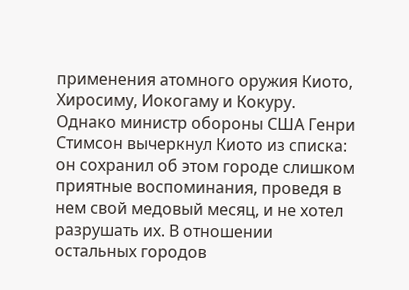применения атомного оружия Киото, Хиросиму, Иокогаму и Кокуру. Однако министр обороны США Генри Стимсон вычеркнул Киото из списка: он сохранил об этом городе слишком приятные воспоминания, проведя в нем свой медовый месяц, и не хотел разрушать их. В отношении остальных городов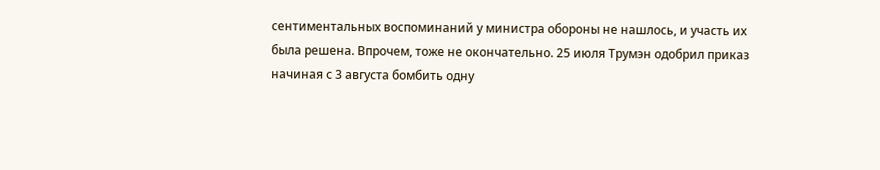сентиментальных воспоминаний у министра обороны не нашлось, и участь их была решена. Впрочем, тоже не окончательно. 25 июля Трумэн одобрил приказ начиная с 3 августа бомбить одну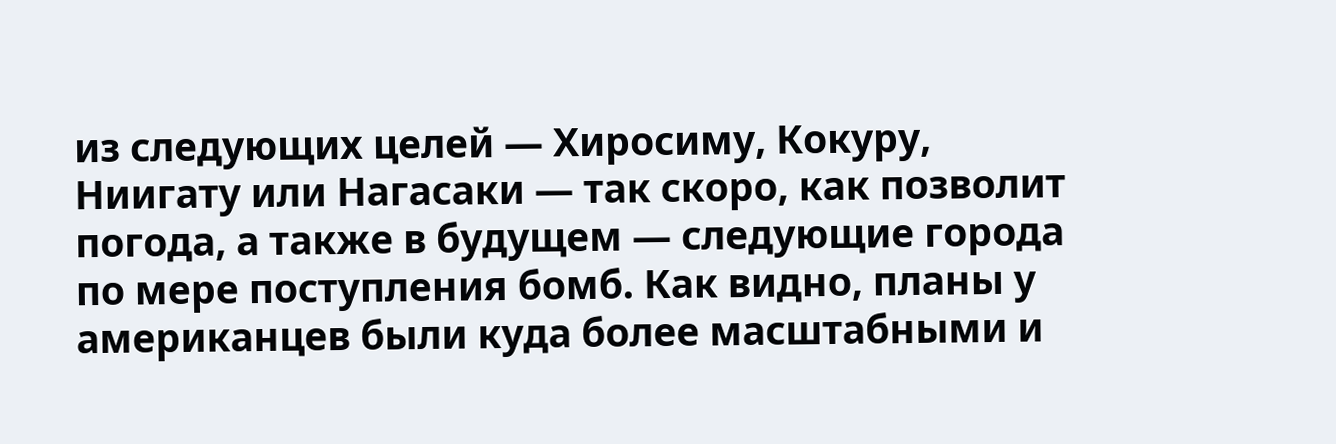из следующих целей — Хиросиму, Кокуру, Ниигату или Нагасаки — так скоро, как позволит погода, а также в будущем — следующие города по мере поступления бомб. Как видно, планы у американцев были куда более масштабными и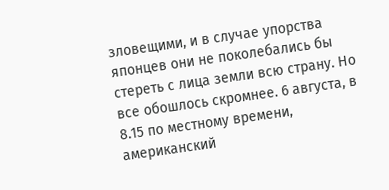зловещими, и в случае упорства японцев они не поколебались бы стереть с лица земли всю страну. Но все обошлось скромнее. 6 августа, в 8.15 по местному времени, американский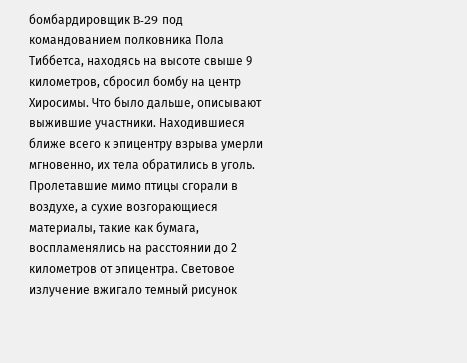бомбардировщик B‑29 под командованием полковника Пола Тиббетса, находясь на высоте свыше 9 километров, сбросил бомбу на центр Хиросимы. Что было дальше, описывают выжившие участники. Находившиеся ближе всего к эпицентру взрыва умерли мгновенно, их тела обратились в уголь. Пролетавшие мимо птицы сгорали в воздухе, а сухие возгорающиеся материалы, такие как бумага, воспламенялись на расстоянии до 2 километров от эпицентра. Световое излучение вжигало темный рисунок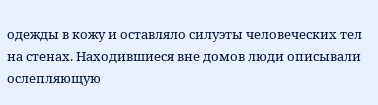одежды в кожу и оставляло силуэты человеческих тел на стенах. Находившиеся вне домов люди описывали ослепляющую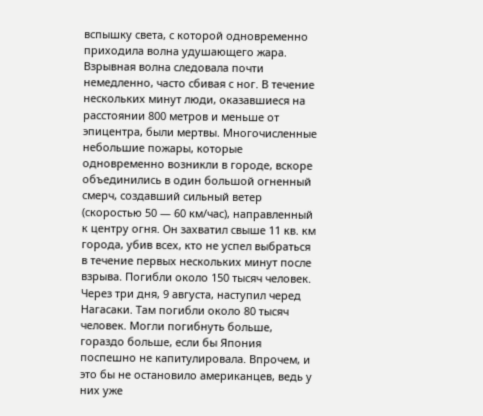вспышку света, с которой одновременно приходила волна удушающего жара. Взрывная волна следовала почти немедленно, часто сбивая с ног. В течение нескольких минут люди, оказавшиеся на расстоянии 800 метров и меньше от эпицентра, были мертвы. Многочисленные небольшие пожары, которые одновременно возникли в городе, вскоре объединились в один большой огненный смерч, создавший сильный ветер (скоростью 50 — 60 км/час), направленный к центру огня. Он захватил свыше 11 кв. км города, убив всех, кто не успел выбраться в течение первых нескольких минут после взрыва. Погибли около 150 тысяч человек. Через три дня, 9 августа, наступил черед Нагасаки. Там погибли около 80 тысяч человек. Могли погибнуть больше, гораздо больше, если бы Япония поспешно не капитулировала. Впрочем, и это бы не остановило американцев, ведь у них уже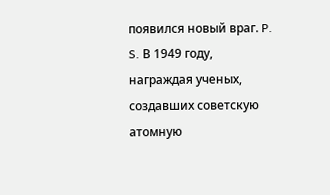появился новый враг. P. S. В 1949 году, награждая ученых, создавших советскую атомную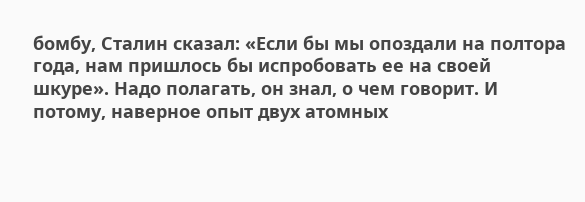бомбу, Сталин сказал: «Если бы мы опоздали на полтора года, нам пришлось бы испробовать ее на своей шкуре». Надо полагать, он знал, о чем говорит. И потому, наверное опыт двух атомных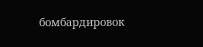бомбардировок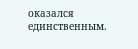оказался единственным.